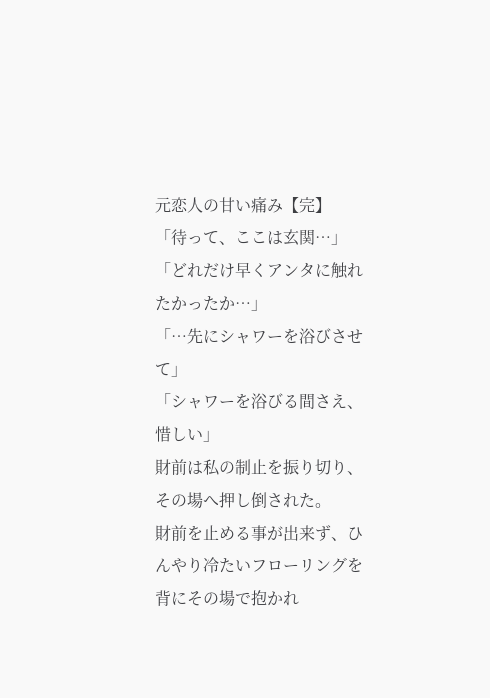元恋人の甘い痛み【完】
「待って、ここは玄関…」
「どれだけ早くアンタに触れたかったか…」
「…先にシャワーを浴びさせて」
「シャワーを浴びる間さえ、惜しい」
財前は私の制止を振り切り、その場へ押し倒された。
財前を止める事が出来ず、ひんやり冷たいフローリングを背にその場で抱かれ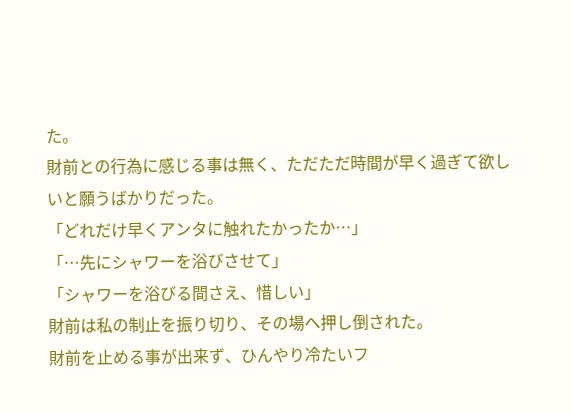た。
財前との行為に感じる事は無く、ただただ時間が早く過ぎて欲しいと願うばかりだった。
「どれだけ早くアンタに触れたかったか…」
「…先にシャワーを浴びさせて」
「シャワーを浴びる間さえ、惜しい」
財前は私の制止を振り切り、その場へ押し倒された。
財前を止める事が出来ず、ひんやり冷たいフ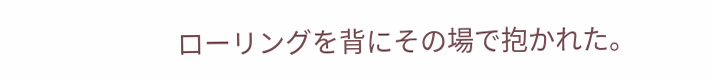ローリングを背にその場で抱かれた。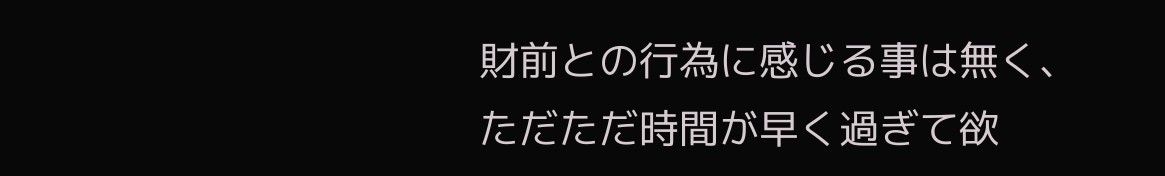財前との行為に感じる事は無く、ただただ時間が早く過ぎて欲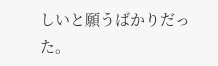しいと願うばかりだった。